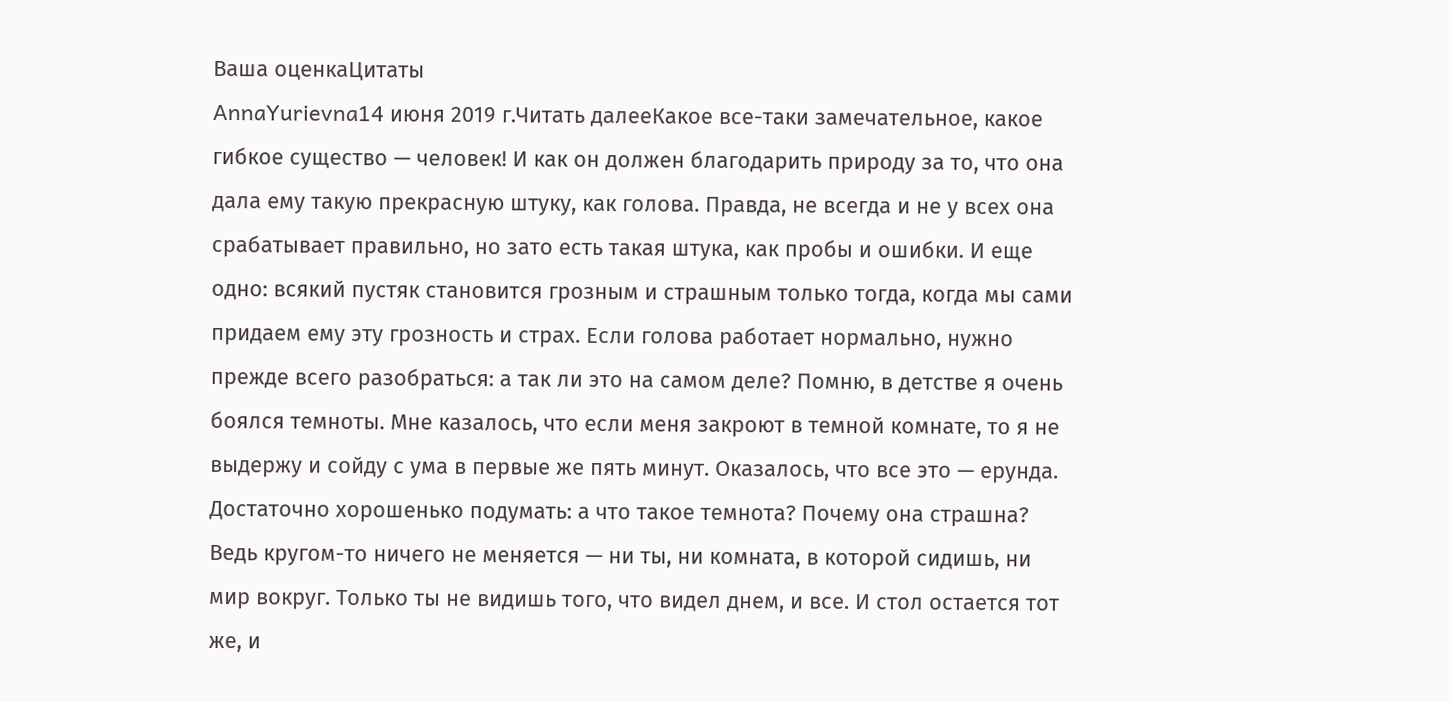Ваша оценкаЦитаты
AnnaYurievna14 июня 2019 г.Читать далееКакое все-таки замечательное, какое гибкое существо — человек! И как он должен благодарить природу за то, что она дала ему такую прекрасную штуку, как голова. Правда, не всегда и не у всех она срабатывает правильно, но зато есть такая штука, как пробы и ошибки. И еще одно: всякий пустяк становится грозным и страшным только тогда, когда мы сами придаем ему эту грозность и страх. Если голова работает нормально, нужно прежде всего разобраться: а так ли это на самом деле? Помню, в детстве я очень боялся темноты. Мне казалось, что если меня закроют в темной комнате, то я не выдержу и сойду с ума в первые же пять минут. Оказалось, что все это — ерунда. Достаточно хорошенько подумать: а что такое темнота? Почему она страшна? Ведь кругом-то ничего не меняется — ни ты, ни комната, в которой сидишь, ни мир вокруг. Только ты не видишь того, что видел днем, и все. И стол остается тот же, и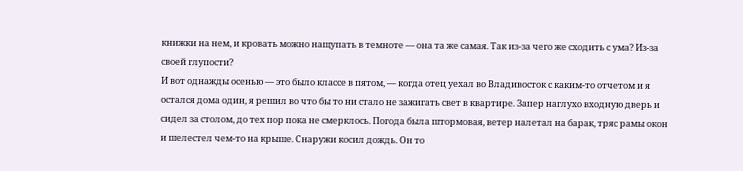книжки на нем, и кровать можно нащупать в темноте — она та же самая. Так из-за чего же сходить с ума? Из-за своей глупости?
И вот однажды осенью — это было классе в пятом, — когда отец уехал во Владивосток с каким-то отчетом и я остался дома один, я решил во что бы то ни стало не зажигать свет в квартире. Запер наглухо входную дверь и сидел за столом, до тех пор пока не смерклось. Погода была штормовая, ветер налетал на барак, тряс рамы окон и шелестел чем-то на крыше. Снаружи косил дождь. Он то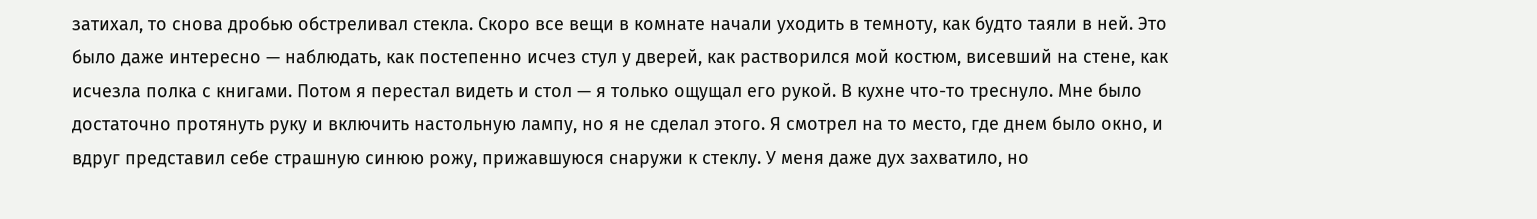затихал, то снова дробью обстреливал стекла. Скоро все вещи в комнате начали уходить в темноту, как будто таяли в ней. Это было даже интересно — наблюдать, как постепенно исчез стул у дверей, как растворился мой костюм, висевший на стене, как исчезла полка с книгами. Потом я перестал видеть и стол — я только ощущал его рукой. В кухне что-то треснуло. Мне было достаточно протянуть руку и включить настольную лампу, но я не сделал этого. Я смотрел на то место, где днем было окно, и вдруг представил себе страшную синюю рожу, прижавшуюся снаружи к стеклу. У меня даже дух захватило, но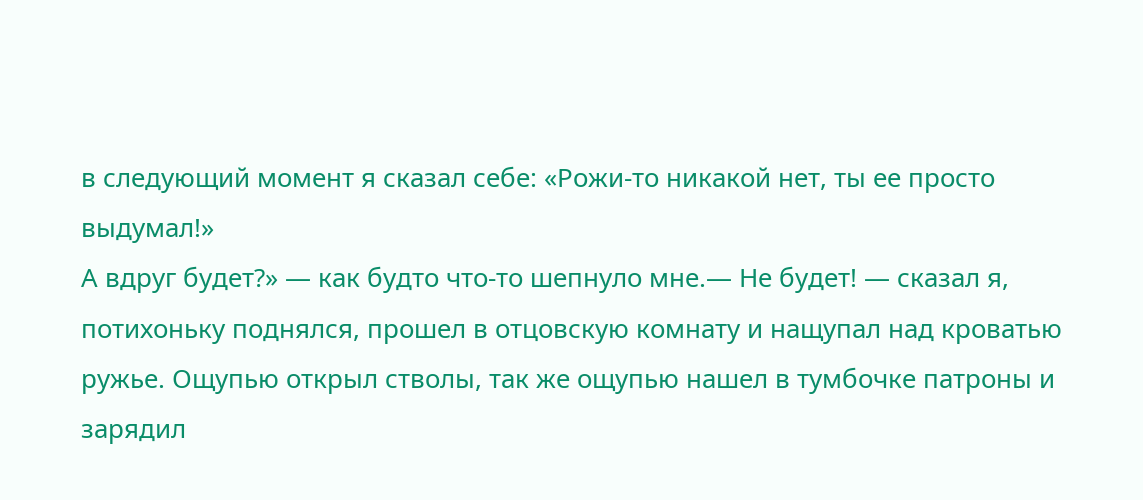в следующий момент я сказал себе: «Рожи-то никакой нет, ты ее просто выдумал!»
А вдруг будет?» — как будто что-то шепнуло мне.— Не будет! — сказал я, потихоньку поднялся, прошел в отцовскую комнату и нащупал над кроватью ружье. Ощупью открыл стволы, так же ощупью нашел в тумбочке патроны и зарядил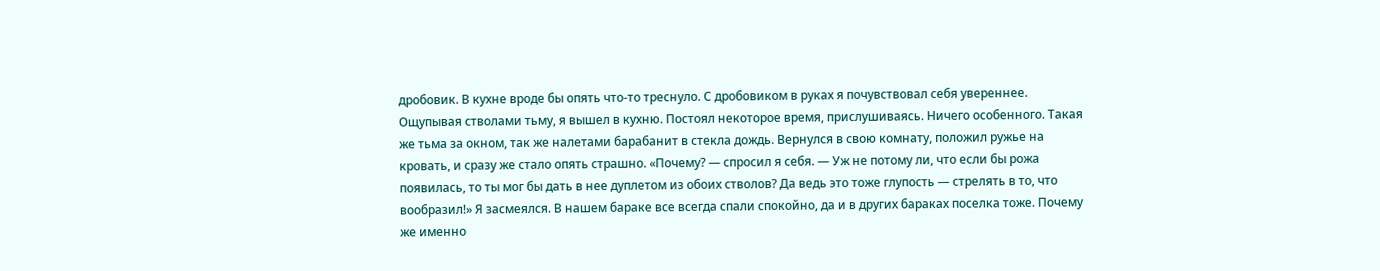дробовик. В кухне вроде бы опять что-то треснуло. С дробовиком в руках я почувствовал себя увереннее. Ощупывая стволами тьму, я вышел в кухню. Постоял некоторое время, прислушиваясь. Ничего особенного. Такая же тьма за окном, так же налетами барабанит в стекла дождь. Вернулся в свою комнату, положил ружье на кровать, и сразу же стало опять страшно. «Почему? — спросил я себя. — Уж не потому ли, что если бы рожа появилась, то ты мог бы дать в нее дуплетом из обоих стволов? Да ведь это тоже глупость — стрелять в то, что вообразил!» Я засмеялся. В нашем бараке все всегда спали спокойно, да и в других бараках поселка тоже. Почему же именно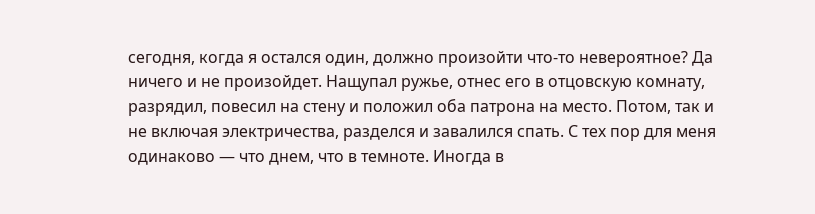сегодня, когда я остался один, должно произойти что-то невероятное? Да ничего и не произойдет. Нащупал ружье, отнес его в отцовскую комнату, разрядил, повесил на стену и положил оба патрона на место. Потом, так и не включая электричества, разделся и завалился спать. С тех пор для меня одинаково — что днем, что в темноте. Иногда в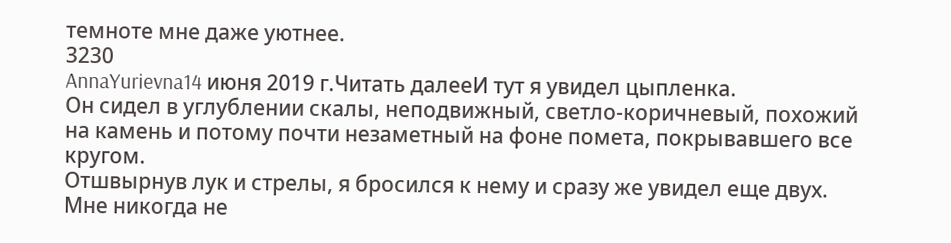темноте мне даже уютнее.
3230
AnnaYurievna14 июня 2019 г.Читать далееИ тут я увидел цыпленка.
Он сидел в углублении скалы, неподвижный, светло-коричневый, похожий на камень и потому почти незаметный на фоне помета, покрывавшего все кругом.
Отшвырнув лук и стрелы, я бросился к нему и сразу же увидел еще двух.
Мне никогда не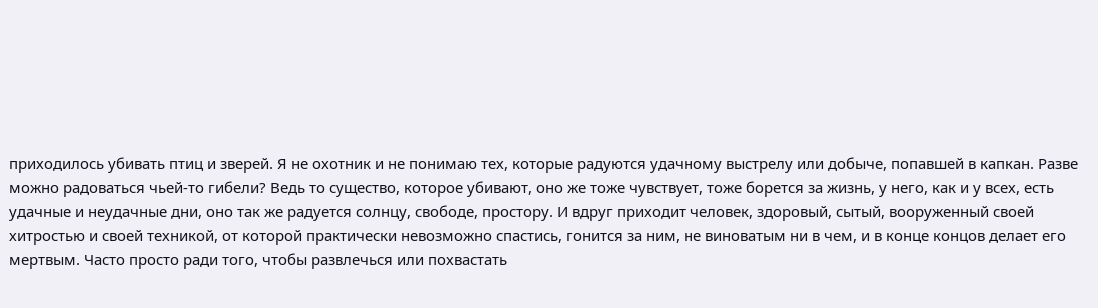приходилось убивать птиц и зверей. Я не охотник и не понимаю тех, которые радуются удачному выстрелу или добыче, попавшей в капкан. Разве можно радоваться чьей-то гибели? Ведь то существо, которое убивают, оно же тоже чувствует, тоже борется за жизнь, у него, как и у всех, есть удачные и неудачные дни, оно так же радуется солнцу, свободе, простору. И вдруг приходит человек, здоровый, сытый, вооруженный своей хитростью и своей техникой, от которой практически невозможно спастись, гонится за ним, не виноватым ни в чем, и в конце концов делает его мертвым. Часто просто ради того, чтобы развлечься или похвастать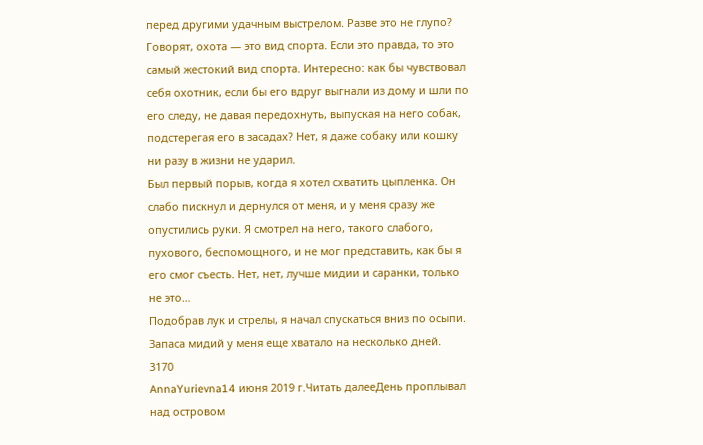перед другими удачным выстрелом. Разве это не глупо? Говорят, охота — это вид спорта. Если это правда, то это самый жестокий вид спорта. Интересно: как бы чувствовал себя охотник, если бы его вдруг выгнали из дому и шли по его следу, не давая передохнуть, выпуская на него собак, подстерегая его в засадах? Нет, я даже собаку или кошку ни разу в жизни не ударил.
Был первый порыв, когда я хотел схватить цыпленка. Он слабо пискнул и дернулся от меня, и у меня сразу же опустились руки. Я смотрел на него, такого слабого, пухового, беспомощного, и не мог представить, как бы я его смог съесть. Нет, нет, лучше мидии и саранки, только не это…
Подобрав лук и стрелы, я начал спускаться вниз по осыпи.
Запаса мидий у меня еще хватало на несколько дней.
3170
AnnaYurievna14 июня 2019 г.Читать далееДень проплывал над островом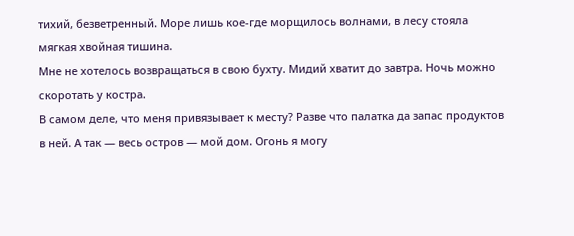тихий, безветренный. Море лишь кое-где морщилось волнами, в лесу стояла мягкая хвойная тишина.
Мне не хотелось возвращаться в свою бухту. Мидий хватит до завтра. Ночь можно скоротать у костра.
В самом деле, что меня привязывает к месту? Разве что палатка да запас продуктов в ней. А так — весь остров — мой дом. Огонь я могу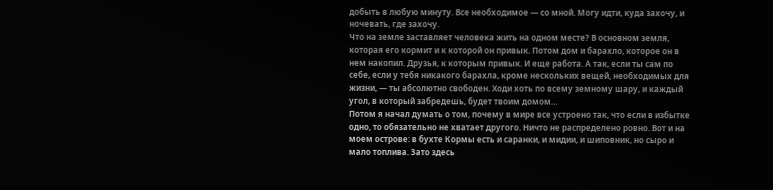добыть в любую минуту. Все необходимое — со мной. Могу идти, куда захочу, и ночевать, где захочу.
Что на земле заставляет человека жить на одном месте? В основном земля, которая его кормит и к которой он привык. Потом дом и барахло, которое он в нем накопил. Друзья, к которым привык. И еще работа. А так, если ты сам по себе, если у тебя никакого барахла, кроме нескольких вещей, необходимых для жизни, — ты абсолютно свободен. Ходи хоть по всему земному шару, и каждый угол, в который забредешь, будет твоим домом…
Потом я начал думать о том, почему в мире все устроено так, что если в избытке одно, то обязательно не хватает другого. Ничто не распределено ровно. Вот и на моем острове: в бухте Кормы есть и саранки, и мидии, и шиповник, но сыро и мало топлива. Зато здесь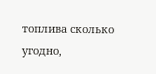топлива сколько угодно,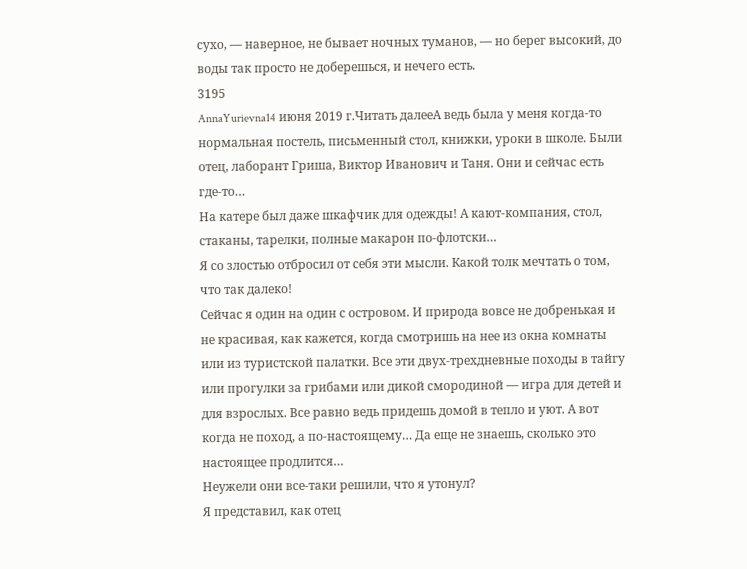сухо, — наверное, не бывает ночных туманов, — но берег высокий, до воды так просто не доберешься, и нечего есть.
3195
AnnaYurievna14 июня 2019 г.Читать далееА ведь была у меня когда-то нормальная постель, письменный стол, книжки, уроки в школе. Были отец, лаборант Гриша, Виктор Иванович и Таня. Они и сейчас есть где-то…
На катере был даже шкафчик для одежды! А кают-компания, стол, стаканы, тарелки, полные макарон по-флотски…
Я со злостью отбросил от себя эти мысли. Какой толк мечтать о том, что так далеко!
Сейчас я один на один с островом. И природа вовсе не добренькая и не красивая, как кажется, когда смотришь на нее из окна комнаты или из туристской палатки. Все эти двух-трехдневные походы в тайгу или прогулки за грибами или дикой смородиной — игра для детей и для взрослых. Все равно ведь придешь домой в тепло и уют. А вот когда не поход, а по-настоящему… Да еще не знаешь, сколько это настоящее продлится…
Неужели они все-таки решили, что я утонул?
Я представил, как отец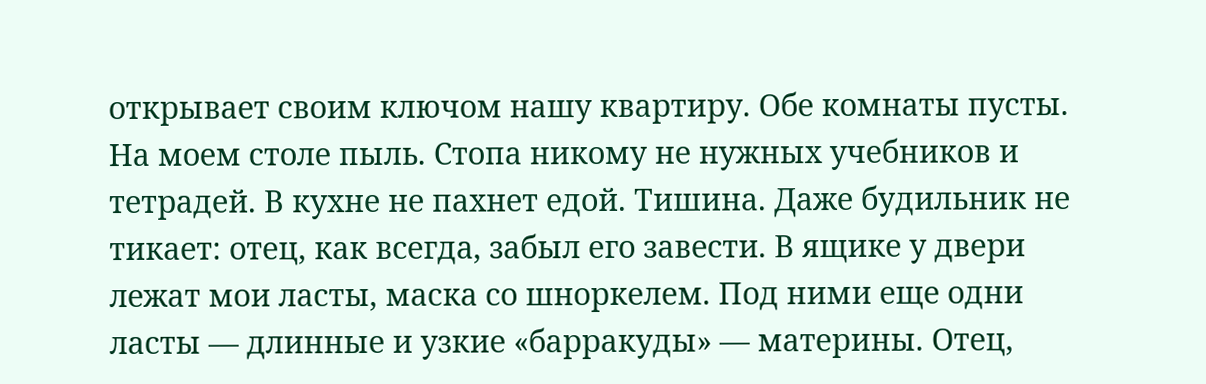открывает своим ключом нашу квартиру. Обе комнаты пусты. На моем столе пыль. Стопа никому не нужных учебников и тетрадей. В кухне не пахнет едой. Тишина. Даже будильник не тикает: отец, как всегда, забыл его завести. В ящике у двери лежат мои ласты, маска со шноркелем. Под ними еще одни ласты — длинные и узкие «барракуды» — материны. Отец,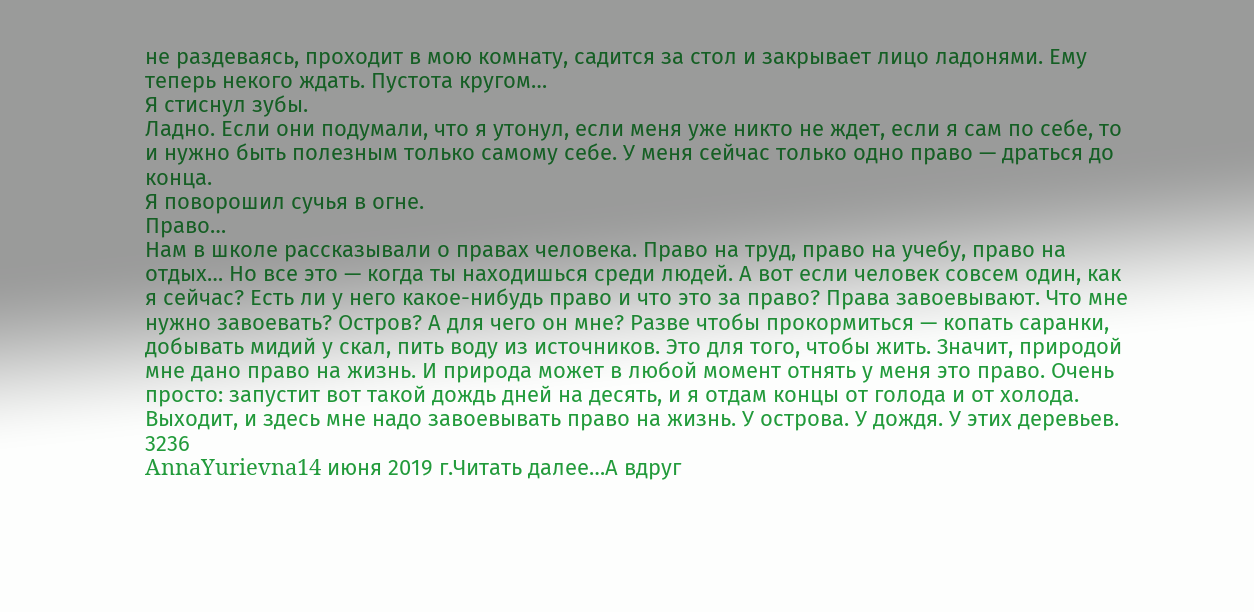не раздеваясь, проходит в мою комнату, садится за стол и закрывает лицо ладонями. Ему теперь некого ждать. Пустота кругом…
Я стиснул зубы.
Ладно. Если они подумали, что я утонул, если меня уже никто не ждет, если я сам по себе, то и нужно быть полезным только самому себе. У меня сейчас только одно право — драться до конца.
Я поворошил сучья в огне.
Право…
Нам в школе рассказывали о правах человека. Право на труд, право на учебу, право на отдых… Но все это — когда ты находишься среди людей. А вот если человек совсем один, как я сейчас? Есть ли у него какое-нибудь право и что это за право? Права завоевывают. Что мне нужно завоевать? Остров? А для чего он мне? Разве чтобы прокормиться — копать саранки, добывать мидий у скал, пить воду из источников. Это для того, чтобы жить. Значит, природой мне дано право на жизнь. И природа может в любой момент отнять у меня это право. Очень просто: запустит вот такой дождь дней на десять, и я отдам концы от голода и от холода. Выходит, и здесь мне надо завоевывать право на жизнь. У острова. У дождя. У этих деревьев.
3236
AnnaYurievna14 июня 2019 г.Читать далее…А вдруг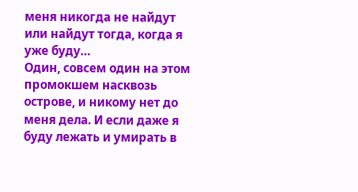меня никогда не найдут или найдут тогда, когда я уже буду…
Один, совсем один на этом промокшем насквозь острове, и никому нет до меня дела. И если даже я буду лежать и умирать в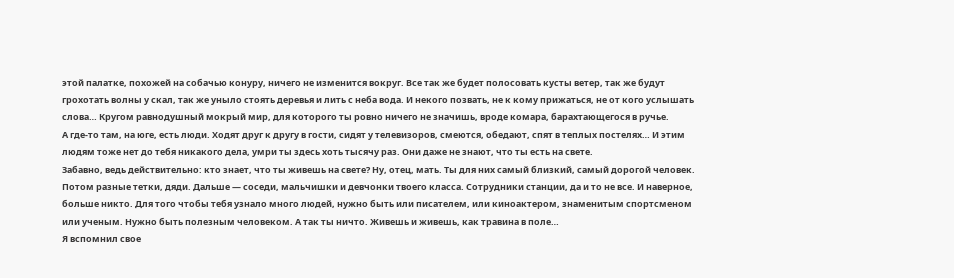этой палатке, похожей на собачью конуру, ничего не изменится вокруг. Все так же будет полосовать кусты ветер, так же будут грохотать волны у скал, так же уныло стоять деревья и лить с неба вода. И некого позвать, не к кому прижаться, не от кого услышать слова… Кругом равнодушный мокрый мир, для которого ты ровно ничего не значишь, вроде комара, барахтающегося в ручье.
А где-то там, на юге, есть люди. Ходят друг к другу в гости, сидят у телевизоров, смеются, обедают, спят в теплых постелях… И этим людям тоже нет до тебя никакого дела, умри ты здесь хоть тысячу раз. Они даже не знают, что ты есть на свете.
Забавно, ведь действительно: кто знает, что ты живешь на свете? Ну, отец, мать. Ты для них самый близкий, самый дорогой человек. Потом разные тетки, дяди. Дальше — соседи, мальчишки и девчонки твоего класса. Сотрудники станции, да и то не все. И наверное, больше никто. Для того чтобы тебя узнало много людей, нужно быть или писателем, или киноактером, знаменитым спортсменом или ученым. Нужно быть полезным человеком. А так ты ничто. Живешь и живешь, как травина в поле…
Я вспомнил свое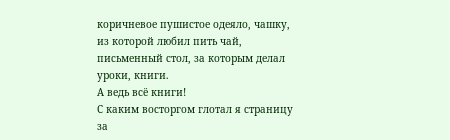коричневое пушистое одеяло, чашку, из которой любил пить чай, письменный стол, за которым делал уроки, книги.
А ведь всё книги!
С каким восторгом глотал я страницу за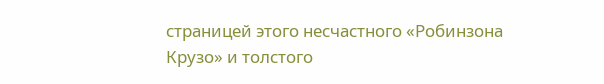страницей этого несчастного «Робинзона Крузо» и толстого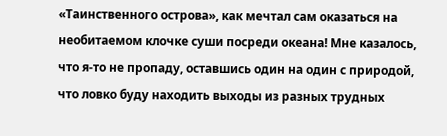«Таинственного острова», как мечтал сам оказаться на необитаемом клочке суши посреди океана! Мне казалось, что я-то не пропаду, оставшись один на один с природой, что ловко буду находить выходы из разных трудных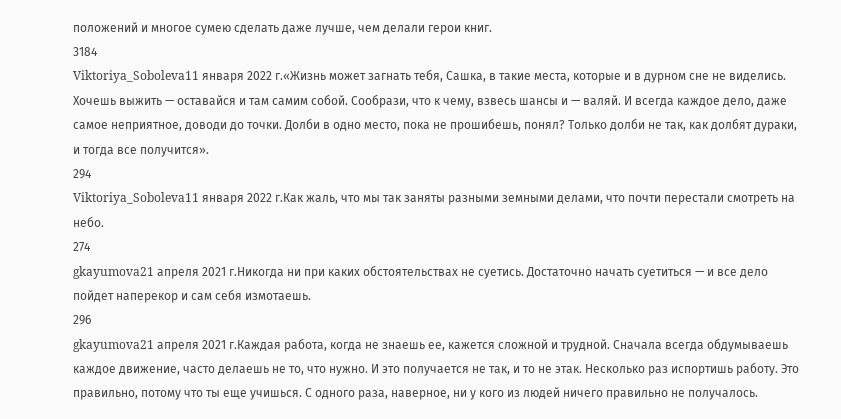положений и многое сумею сделать даже лучше, чем делали герои книг.
3184
Viktoriya_Soboleva11 января 2022 г.«Жизнь может загнать тебя, Сашка, в такие места, которые и в дурном сне не виделись. Хочешь выжить — оставайся и там самим собой. Сообрази, что к чему, взвесь шансы и — валяй. И всегда каждое дело, даже самое неприятное, доводи до точки. Долби в одно место, пока не прошибешь, понял? Только долби не так, как долбят дураки, и тогда все получится».
294
Viktoriya_Soboleva11 января 2022 г.Как жаль, что мы так заняты разными земными делами, что почти перестали смотреть на небо.
274
gkayumova21 апреля 2021 г.Никогда ни при каких обстоятельствах не суетись. Достаточно начать суетиться — и все дело пойдет наперекор и сам себя измотаешь.
296
gkayumova21 апреля 2021 г.Каждая работа, когда не знаешь ее, кажется сложной и трудной. Сначала всегда обдумываешь каждое движение, часто делаешь не то, что нужно. И это получается не так, и то не этак. Несколько раз испортишь работу. Это правильно, потому что ты еще учишься. С одного раза, наверное, ни у кого из людей ничего правильно не получалось.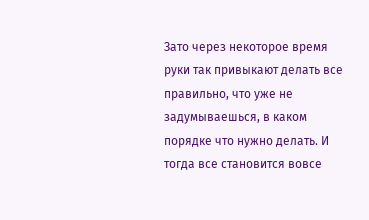Зато через некоторое время руки так привыкают делать все правильно, что уже не задумываешься, в каком порядке что нужно делать. И тогда все становится вовсе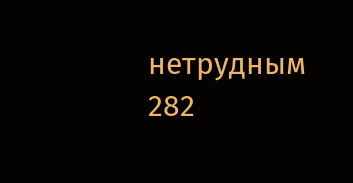нетрудным
282